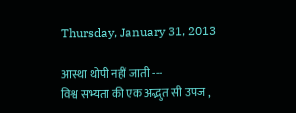Thursday, January 31, 2013

आस्था थोपी नहीं जाती ---
विश्व सभ्यता की एक अद्भुत सी उपज ,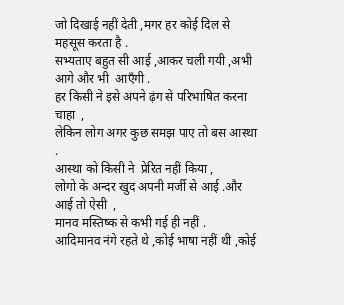जो दिखाई नहीं देती ,मगर हर कोई दिल से महसूस करता है .
सभ्यताए बहुत सी आई ,आकर चली गयी ,अभी आगे और भी  आएँगी .
हर किसी ने इसे अपने ढ़ंग से परिभाषित करना चाहा  ,
लेकिन लोग अगर कुछ समझ पाए तो बस आस्था .
आस्था को किसी ने  प्रेरित नहीं किया ,
लोगो के अन्दर खुद अपनी मर्जी से आई .और आई तो ऐसी  ,
मानव मस्तिष्क से कभी गई ही नहीं .
आदिमानव नंगे रहते थे ,कोई भाषा नहीं थी ,कोई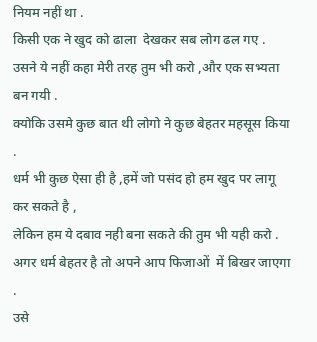नियम नहीं था .
किसी एक ने खुद को ढाला  देखकर सब लोग ढल गए .
उसने ये नहीं कहा मेरी तरह तुम भी करो ,और एक सभ्यता बन गयी .
क्योकि उसमे कुछ बात थी लोगो ने कुछ बेहतर महसूस किया .
धर्म भी कुछ ऐसा ही है ,हमें जो पसंद हो हम खुद पर लागू कर सकते है ,
लेकिन हम ये दबाव नही बना सकते की तुम भी यही करो .
अगर धर्म बेहतर है तो अपने आप फिजाओं  में बिखर जाएगा .
उसे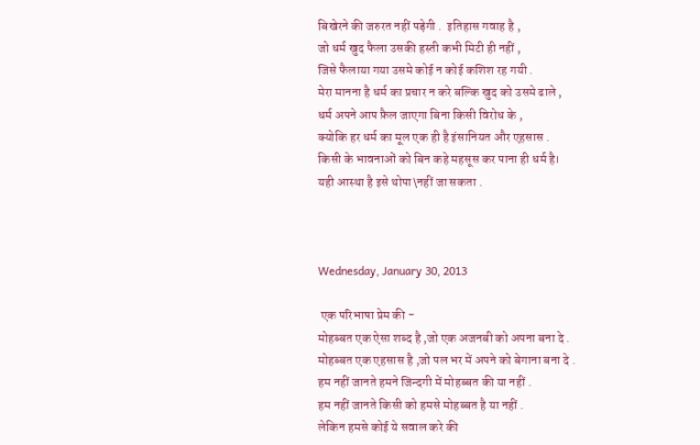बिखेरने की जरुरत नहीं पड़ेगी .  इतिहास गवाह है ,
जो धर्म खुद फैला उसकी हस्ती कभी मिटी ही नहीं ,
जिसे फैलाया गया उसमे कोई न कोई कशिश रह गयी .
मेरा मानना है धर्म का प्रचार न करे बल्कि खुद को उसमे ढाले ,
धर्म अपने आप फ़ैल जाएगा बिना किसी विरोध के ,
क्योकि हर धर्म का मूल एक ही है इंसानियत और एहसास .
किसी के भावनाओं को बिन कहे महसूस कर पाना ही धर्म है।
यही आस्था है इसे थोपा\नहीं जा सकता .



Wednesday, January 30, 2013

 एक परिभाषा प्रेम की -
मोहब्बत एक ऐसा शब्द है ,जो एक अजनबी को अपना बना दे .
मोहब्बत एक एहसास है ,जो पल भर में अपने को बेगाना बना दे .
हम नहीं जानते हमने जिन्दगी में मोहब्बत की या नहीं .
हम नहीं जानते किसी को हमसे मोहब्बत है या नहीं .
लेकिन हमसे कोई ये सवाल करे की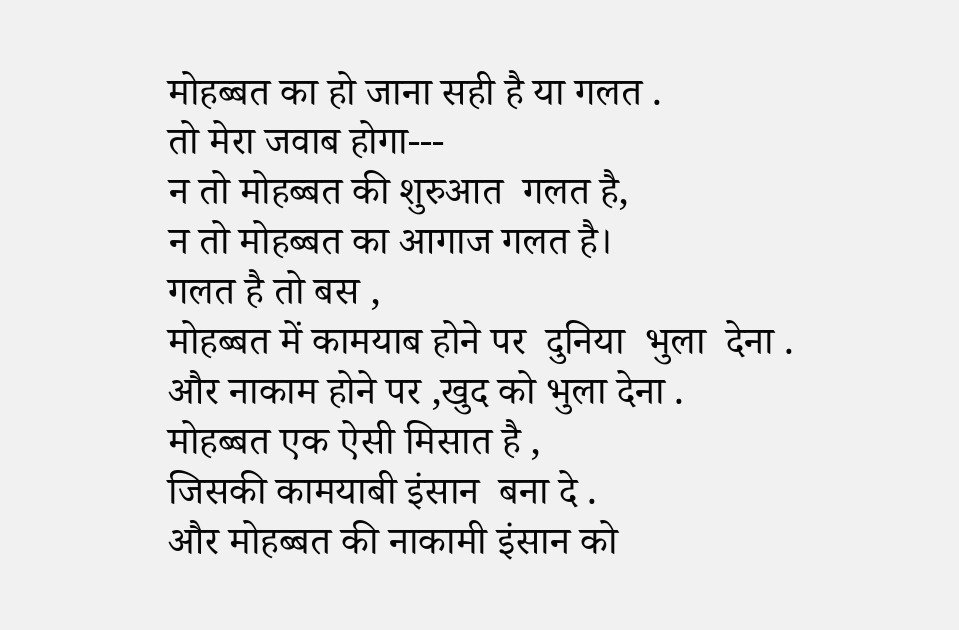मोहब्बत का हो जाना सही है या गलत .
तो मेरा जवाब होगा---
न तो मोहब्बत की शुरुआत  गलत है,
न तो मोहब्बत का आगाज गलत है।
गलत है तो बस ,
मोहब्बत में कामयाब होने पर  दुनिया  भुला  देना .
और नाकाम होने पर ,खुद को भुला देना .
मोहब्बत एक ऐसी मिसात है ,
जिसकी कामयाबी इंसान  बना दे .
और मोहब्बत की नाकामी इंसान को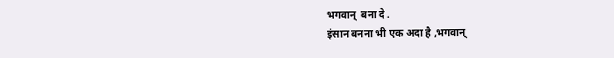भगवान्  बना दे .
इंसान बनना भी एक अदा है ,भगवान्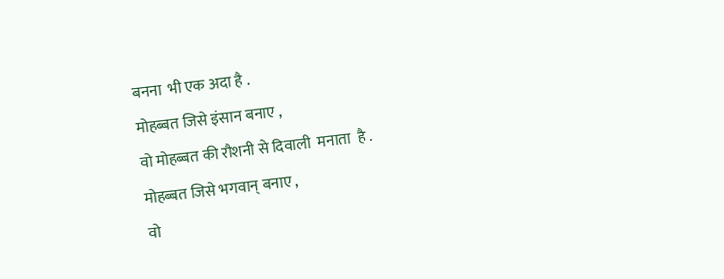बनना  भी एक अदा है .
मोहब्बत जिसे इंसान बनाए ,
वो मोहब्बत की रौशनी से दिवाली  मनाता  है .
मोहब्बत जिसे भगवान् बनाए ,
वो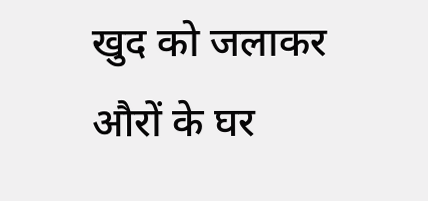खुद को जलाकर औरों के घर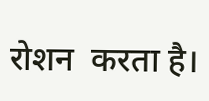रोशन  करता है।